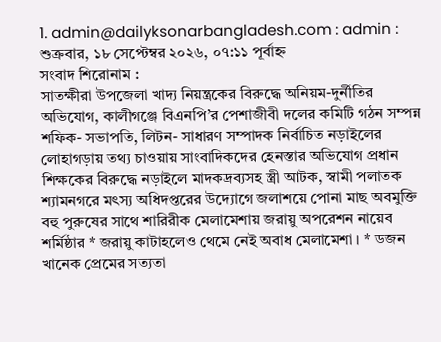1. admin@dailyksonarbangladesh.com : admin :
শুক্রবার, ১৮ সেপ্টেম্বর ২০২৬, ০৭:১১ পূর্বাহ্ন
সংবাদ শিরোনাম :
সাতক্ষীরা উপজেলা খাদ্য নিয়ন্ত্রকের বিরুদ্ধে অনিয়ম-দুর্নীতির অভিযোগ, কালীগঞ্জে বিএনপি’র পেশাজীবী দলের কমিটি গঠন সম্পন্ন শফিক- সভাপতি, লিটন- সাধারণ সম্পাদক নির্বাচিত নড়াইলের লোহাগড়ায় তথ্য চাওয়ায় সাংবাদিকদের হেনস্তার অভিযোগ প্রধান শিক্ষকের বিরুদ্ধে নড়াইলে মাদকদ্রব্যসহ স্ত্রী আটক, স্বামী পলাতক শ্যামনগরে মৎস্য অধিদপ্তরের উদ্যোগে জলাশয়ে পোনা মাছ অবমুক্তি বহু পুরুষের সাথে শারিরীক মেলামেশায় জরায়ু অপরেশন নায়েব শর্মিষ্ঠার * জরায়ু কাটাহলেও থেমে নেই অবাধ মেলামেশা । * ডজন খানেক প্রেমের সত্যতা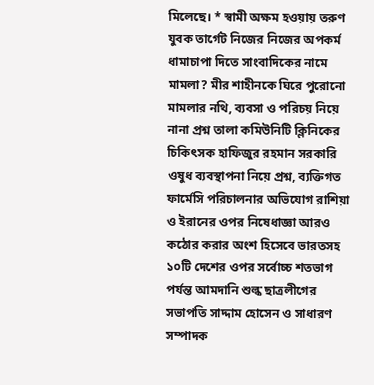মিলেছে। * স্বামী অক্ষম হওয়ায় তরুণ যুবক তার্গেট নিজের নিজের অপকর্ম ধামাচাপা দিতে সাংবাদিকের নামে মামলা? মীর শাহীনকে ঘিরে পুরোনো মামলার নথি, ব্যবসা ও পরিচয় নিয়ে নানা প্রশ্ন তালা কমিউনিটি ক্লিনিকের চিকিৎসক হাফিজুর রহমান সরকারি ওষুধ ব্যবস্থাপনা নিয়ে প্রশ্ন, ব্যক্তিগত ফার্মেসি পরিচালনার অভিযোগ রাশিয়া ও ইরানের ওপর নিষেধাজ্ঞা আরও কঠোর করার অংশ হিসেবে ভারতসহ ১০টি দেশের ওপর সর্বোচ্চ শতভাগ পর্যন্ত আমদানি শুল্ক ছাত্রলীগের সভাপতি সাদ্দাম হোসেন ও সাধারণ সম্পাদক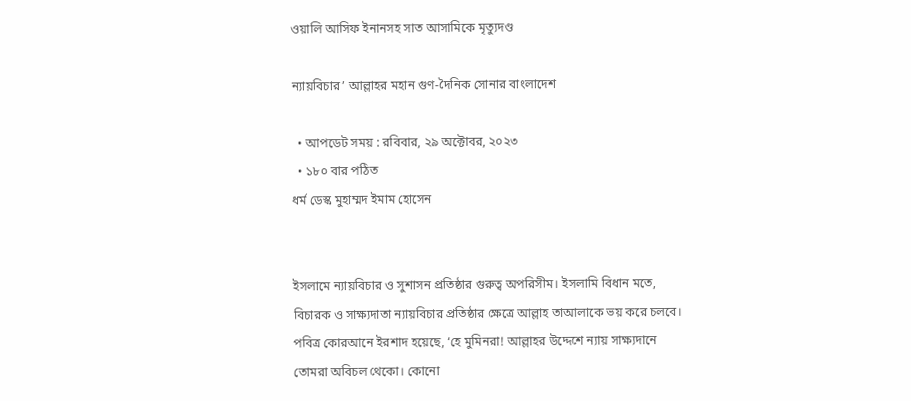ওয়ালি আসিফ ইনানসহ সাত আসামিকে মৃত্যুদণ্ড

ন্যায়বিচার’ আল্লাহর মহান গুণ-দৈনিক সোনার বাংলাদেশ

  • আপডেট সময় : রবিবার, ২৯ অক্টোবর, ২০২৩
  • ১৮০ বার পঠিত
ধর্ম ডেস্ক মুহাম্মদ ইমাম হোসেন


ইসলামে ন্যায়বিচার ও সুশাসন প্রতিষ্ঠার গুরুত্ব অপরিসীম। ইসলামি বিধান মতে, বিচারক ও সাক্ষ্যদাতা ন্যায়বিচার প্রতিষ্ঠার ক্ষেত্রে আল্লাহ তাআলাকে ভয় করে চলবে। পবিত্র কোরআনে ইরশাদ হয়েছে, ‘হে মুমিনরা! আল্লাহর উদ্দেশে ন্যায় সাক্ষ্যদানে তোমরা অবিচল থেকো। কোনো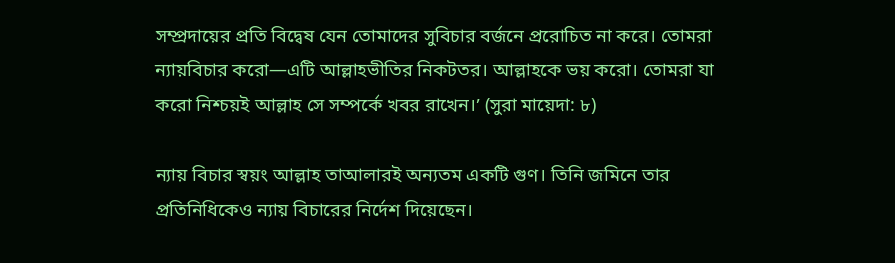সম্প্রদায়ের প্রতি বিদ্বেষ যেন তোমাদের সুবিচার বর্জনে প্ররোচিত না করে। তোমরা ন্যায়বিচার করো—এটি আল্লাহভীতির নিকটতর। আল্লাহকে ভয় করো। তোমরা যা করো নিশ্চয়ই আল্লাহ সে সম্পর্কে খবর রাখেন।’ (সুরা মায়েদা: ৮)

ন্যায় বিচার স্বয়ং আল্লাহ তাআলারই অন্যতম একটি গুণ। তিনি জমিনে তার প্রতিনিধিকেও ন্যায় বিচারের নির্দেশ দিয়েছেন।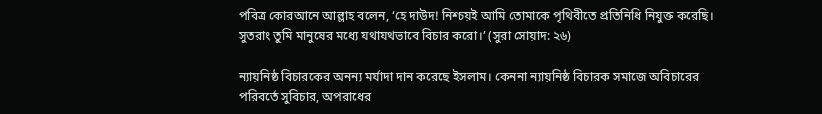পবিত্র কোরআনে আল্লাহ বলেন, ‘হে দাউদ! নিশ্চয়ই আমি তোমাকে পৃথিবীতে প্রতিনিধি নিযুক্ত করেছি। সুতরাং তুমি মানুষের মধ্যে যথাযথভাবে বিচার করো।’ (সুরা সোয়াদ: ২৬)

ন্যায়নিষ্ঠ বিচারকের অনন্য মর্যাদা দান করেছে ইসলাম। কেননা ন্যায়নিষ্ঠ বিচারক সমাজে অবিচারের পরিবর্তে সুবিচার, অপরাধের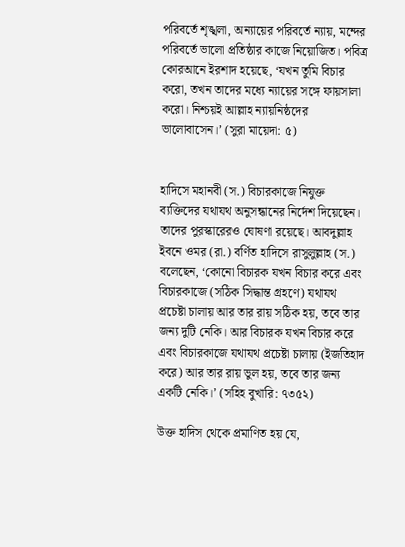পরিবর্তে শৃঙ্খলা, অন্যায়ের পরিবর্তে ন্যায়, মন্দের পরিবর্তে ভালো প্রতিষ্ঠার কাজে নিয়োজিত। পবিত্র কোরআনে ইরশাদ হয়েছে, ‘যখন তুমি বিচার করো, তখন তাদের মধ্যে ন্যায়ের সঙ্গে ফায়সালা করো। নিশ্চয়ই আল্লাহ ন্যায়নিষ্ঠদের ভালোবাসেন।’ (সুরা মায়েদা: ৫)


হাদিসে মহানবী (স.) বিচারকাজে নিযুক্ত ব্যক্তিদের যথাযথ অনুসন্ধানের নির্দেশ দিয়েছেন। তাদের পুরস্কারেরও ঘোষণা রয়েছে। আবদুল্লাহ ইবনে ওমর (রা.) বর্ণিত হাদিসে রাসুলুল্লাহ (স.) বলেছেন, ‘কোনো বিচারক যখন বিচার করে এবং বিচারকাজে (সঠিক সিদ্ধান্ত গ্রহণে) যথাযথ প্রচেষ্টা চালায় আর তার রায় সঠিক হয়, তবে তার জন্য দুটি নেকি। আর বিচারক যখন বিচার করে এবং বিচারকাজে যথাযথ প্রচেষ্টা চালায় (ইজতিহাদ করে) আর তার রায় ভুল হয়, তবে তার জন্য একটি নেকি।’ (সহিহ বুখারি: ৭৩৫২)

উক্ত হাদিস থেকে প্রমাণিত হয় যে,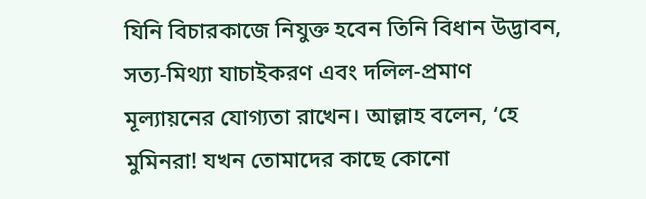যিনি বিচারকাজে নিযুক্ত হবেন তিনি বিধান উদ্ভাবন, সত্য-মিথ্যা যাচাইকরণ এবং দলিল-প্রমাণ মূল্যায়নের যোগ্যতা রাখেন। আল্লাহ বলেন, ‘হে মুমিনরা! যখন তোমাদের কাছে কোনো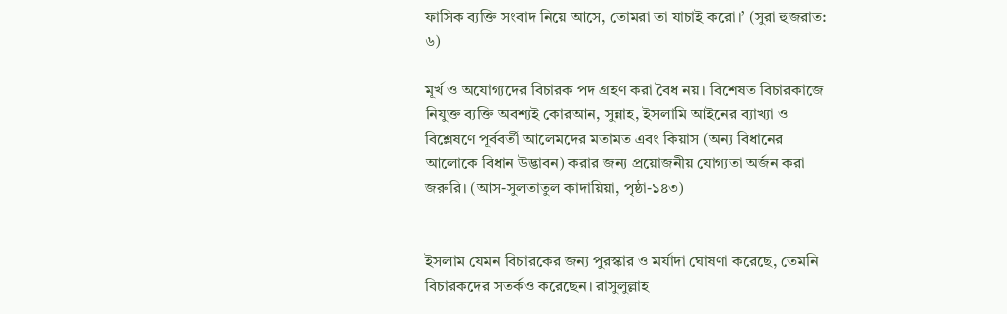ফাসিক ব্যক্তি সংবাদ নিয়ে আসে, তোমরা তা যাচাই করো।’ (সুরা হুজরাত: ৬)

মূর্খ ও অযোগ্যদের বিচারক পদ গ্রহণ করা বৈধ নয়। বিশেষত বিচারকাজে নিযুক্ত ব্যক্তি অবশ্যই কোরআন, সুন্নাহ, ইসলামি আইনের ব্যাখ্যা ও বিশ্লেষণে পূর্ববর্তী আলেমদের মতামত এবং কিয়াস (অন্য বিধানের আলোকে বিধান উদ্ভাবন) করার জন্য প্রয়োজনীয় যোগ্যতা অর্জন করা জরুরি। (আস-সুলতাতুল কাদায়িয়া, পৃষ্ঠা-১৪৩)


ইসলাম যেমন বিচারকের জন্য পুরস্কার ও মর্যাদা ঘোষণা করেছে, তেমনি বিচারকদের সতর্কও করেছেন। রাসুলুল্লাহ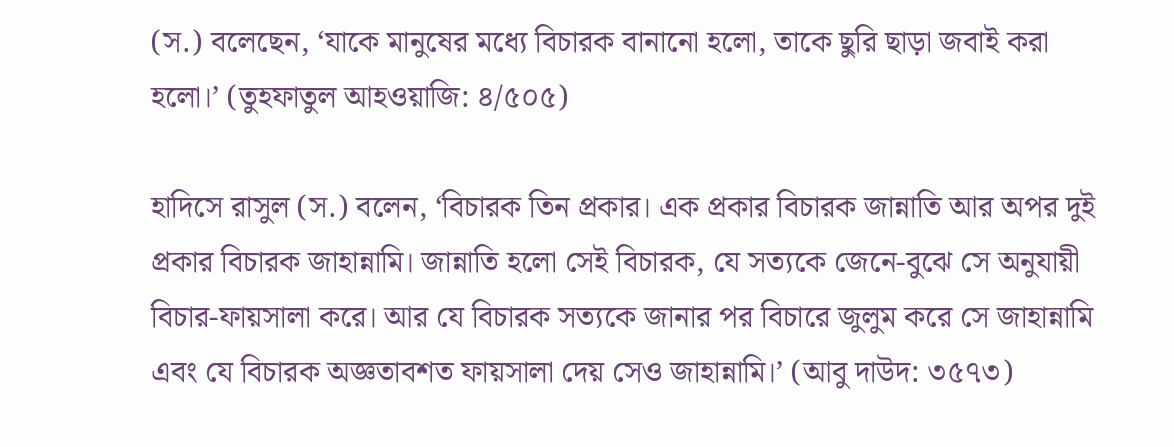(স.) বলেছেন, ‘যাকে মানুষের মধ্যে বিচারক বানানো হলো, তাকে ছুরি ছাড়া জবাই করা হলো।’ (তুহফাতুল আহওয়াজি: ৪/৫০৫)

হাদিসে রাসুল (স.) বলেন, ‘বিচারক তিন প্রকার। এক প্রকার বিচারক জান্নাতি আর অপর দুই প্রকার বিচারক জাহান্নামি। জান্নাতি হলো সেই বিচারক, যে সত্যকে জেনে-বুঝে সে অনুযায়ী বিচার-ফায়সালা করে। আর যে বিচারক সত্যকে জানার পর বিচারে জুলুম করে সে জাহান্নামি এবং যে বিচারক অজ্ঞতাবশত ফায়সালা দেয় সেও জাহান্নামি।’ (আবু দাউদ: ৩৫৭৩)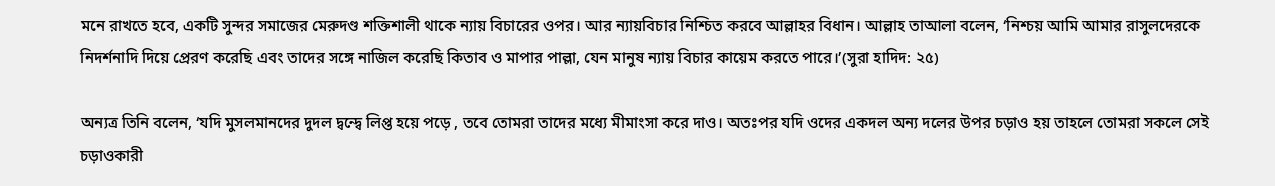মনে রাখতে হবে, একটি সুন্দর সমাজের মেরুদণ্ড শক্তিশালী থাকে ন্যায় বিচারের ওপর। আর ন্যায়বিচার নিশ্চিত করবে আল্লাহর বিধান। আল্লাহ তাআলা বলেন, ‘নিশ্চয় আমি আমার রাসুলদেরকে নিদর্শনাদি দিয়ে প্রেরণ করেছি এবং তাদের সঙ্গে নাজিল করেছি কিতাব ও মাপার পাল্লা, যেন মানুষ ন্যায় বিচার কায়েম করতে পারে।’(সুরা হাদিদ: ২৫)

অন্যত্র তিনি বলেন, ‘যদি মুসলমানদের দুদল দ্বন্দ্বে লিপ্ত হয়ে পড়ে , তবে তোমরা তাদের মধ্যে মীমাংসা করে দাও। অতঃপর যদি ওদের একদল অন্য দলের উপর চড়াও হয় তাহলে তোমরা সকলে সেই চড়াওকারী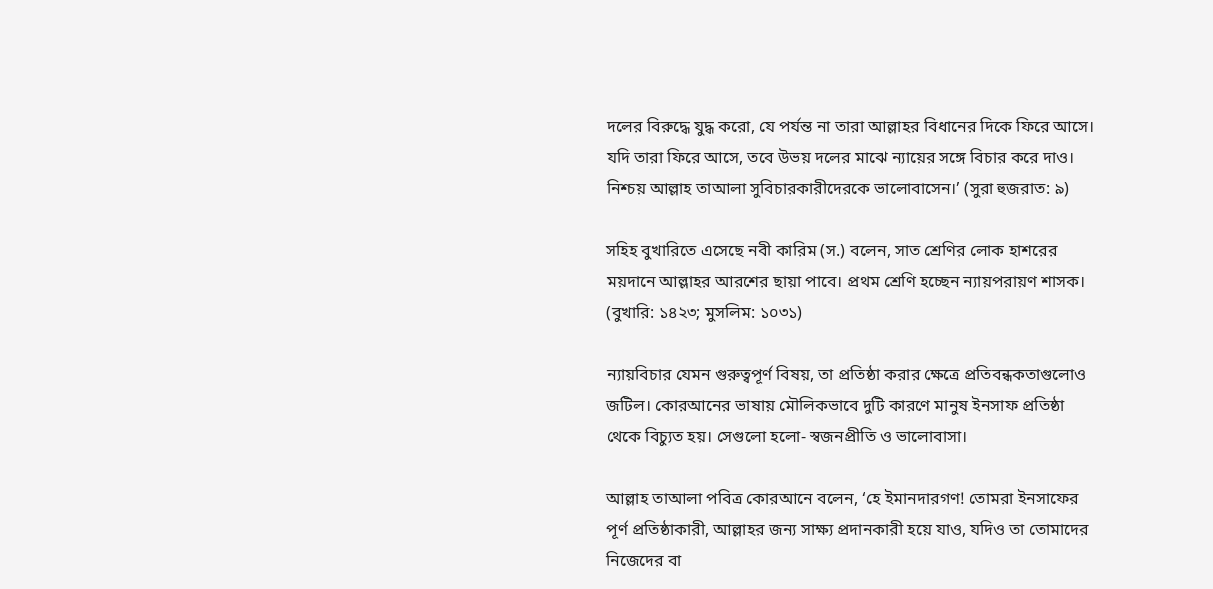দলের বিরুদ্ধে যুদ্ধ করো, যে পর্যন্ত না তারা আল্লাহর বিধানের দিকে ফিরে আসে। যদি তারা ফিরে আসে, তবে উভয় দলের মাঝে ন্যায়ের সঙ্গে বিচার করে দাও। নিশ্চয় আল্লাহ তাআলা সুবিচারকারীদেরকে ভালোবাসেন।’ (সুরা হুজরাত: ৯)

সহিহ বুখারিতে এসেছে নবী কারিম (স.) বলেন, সাত শ্রেণির লোক হাশরের ময়দানে আল্লাহর আরশের ছায়া পাবে। প্রথম শ্রেণি হচ্ছেন ন্যায়পরায়ণ শাসক। (বুখারি: ১৪২৩; মুসলিম: ১০৩১)

ন্যায়বিচার যেমন গুরুত্বপূর্ণ বিষয়, তা প্রতিষ্ঠা করার ক্ষেত্রে প্রতিবন্ধকতাগুলোও জটিল। কোরআনের ভাষায় মৌলিকভাবে দুটি কারণে মানুষ ইনসাফ প্রতিষ্ঠা থেকে বিচ্যুত হয়। সেগুলো হলো- স্বজনপ্রীতি ও ভালোবাসা।

আল্লাহ তাআলা পবিত্র কোরআনে বলেন, ‘হে ইমানদারগণ! তোমরা ইনসাফের পূর্ণ প্রতিষ্ঠাকারী, আল্লাহর জন্য সাক্ষ্য প্রদানকারী হয়ে যাও, যদিও তা তোমাদের নিজেদের বা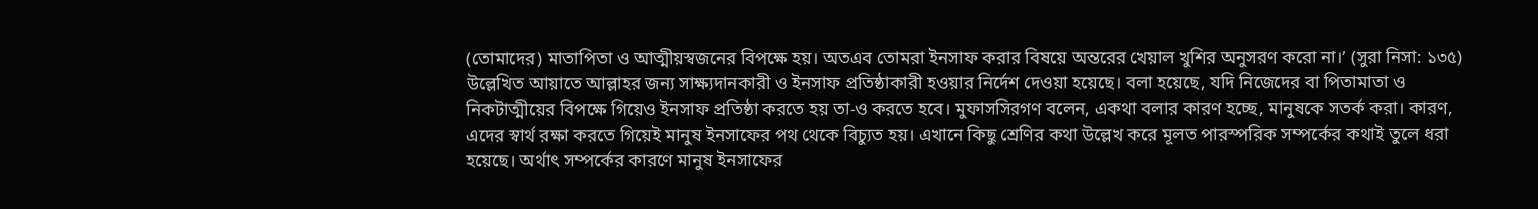(তোমাদের) মাতাপিতা ও আত্মীয়স্বজনের বিপক্ষে হয়। অতএব তোমরা ইনসাফ করার বিষয়ে অন্তরের খেয়াল খুশির অনুসরণ করো না।’ (সুরা নিসা: ১৩৫)
উল্লেখিত আয়াতে আল্লাহর জন্য সাক্ষ্যদানকারী ও ইনসাফ প্রতিষ্ঠাকারী হওয়ার নির্দেশ দেওয়া হয়েছে। বলা হয়েছে, যদি নিজেদের বা পিতামাতা ও নিকটাত্মীয়ের বিপক্ষে গিয়েও ইনসাফ প্রতিষ্ঠা করতে হয় তা-ও করতে হবে। মুফাসসিরগণ বলেন, একথা বলার কারণ হচ্ছে, মানুষকে সতর্ক করা। কারণ, এদের স্বার্থ রক্ষা করতে গিয়েই মানুষ ইনসাফের পথ থেকে বিচ্যুত হয়। এখানে কিছু শ্রেণির কথা উল্লেখ করে মূলত পারস্পরিক সম্পর্কের কথাই তুলে ধরা হয়েছে। অর্থাৎ সম্পর্কের কারণে মানুষ ইনসাফের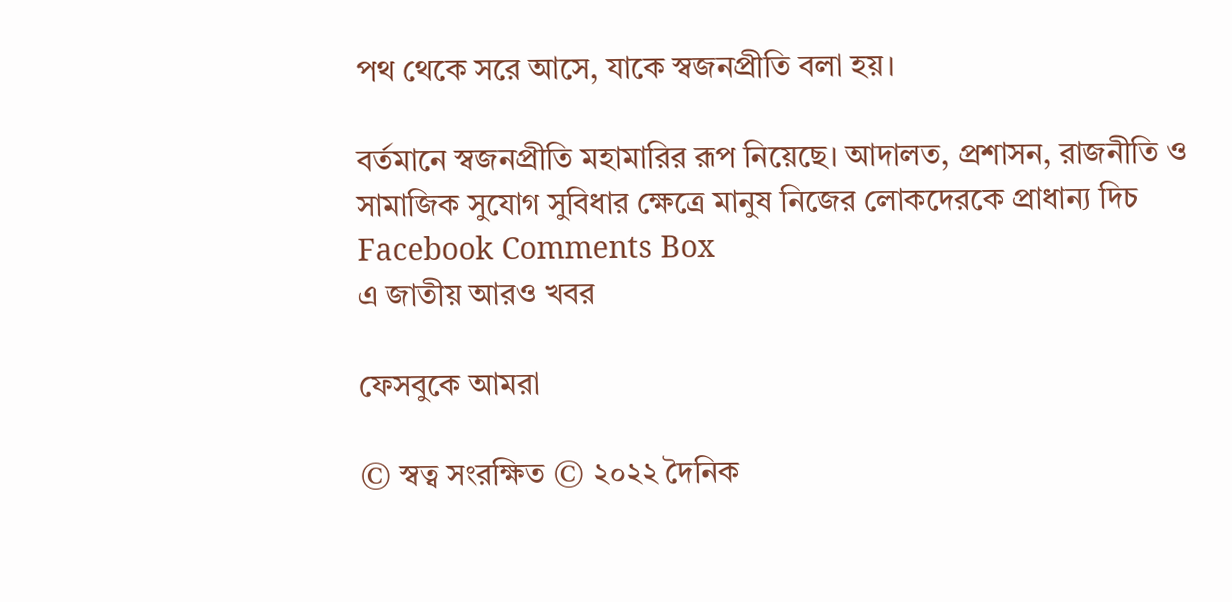পথ থেকে সরে আসে, যাকে স্বজনপ্রীতি বলা হয়।

বর্তমানে স্বজনপ্রীতি মহামারির রূপ নিয়েছে। আদালত, প্রশাসন, রাজনীতি ও সামাজিক সুযোগ সুবিধার ক্ষেত্রে মানুষ নিজের লোকদেরকে প্রাধান্য দিচ
Facebook Comments Box
এ জাতীয় আরও খবর

ফেসবুকে আমরা

© স্বত্ব সংরক্ষিত © ২০২২ দৈনিক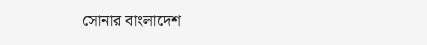সোনার বাংলাদেশ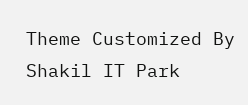Theme Customized By Shakil IT Park